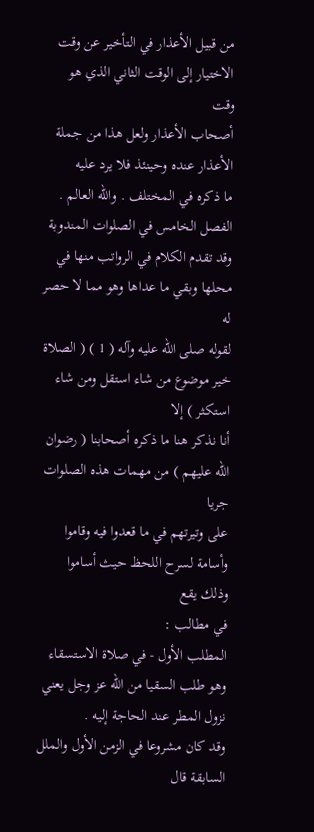من قبيل الأعذار في التأخير عن وقت الاختيار إلى الوقت الثاني الذي هو وقت
أصحاب الأعذار ولعل هذا من جملة الأعذار عنده وحينئذ فلا يرد عليه
ما ذكره في المختلف . والله العالم .
الفصل الخامس في الصلوات المندوبة
وقد تقدم الكلام في الرواتب منها في محلها وبقي ما عداها وهو مما لا حصر له
لقوله صلى الله عليه وآله ( 1 ) ( الصلاة خير موضوع من شاء استقل ومن شاء استكثر ) إلا
أنا نذكر هنا ما ذكره أصحابنا ( رضوان الله عليهم ) من مهمات هذه الصلوات جريا
على وتيرتهم في ما قعدوا فيه وقاموا وأسامة لسرح اللحظ حيث أساموا وذلك يقع
في مطالب :
المطلب الأول - في صلاة الاستسقاء وهو طلب السقيا من الله عز وجل يعني
نزول المطر عند الحاجة إليه .
وقد كان مشروعا في الزمن الأول والملل السابقة قال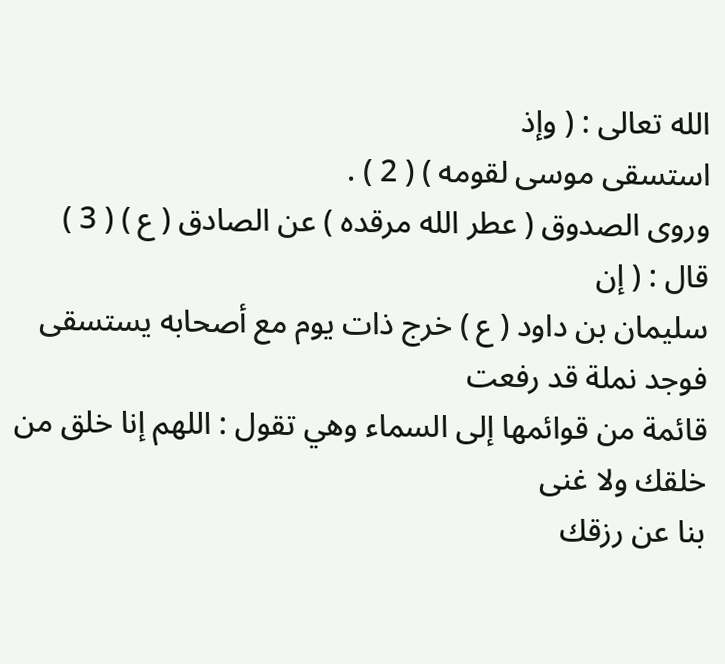الله تعالى : ( وإذ
استسقى موسى لقومه ) ( 2 ) .
وروى الصدوق ( عطر الله مرقده ) عن الصادق ( ع ) ( 3 ) قال : ( إن
سليمان بن داود ( ع ) خرج ذات يوم مع أصحابه يستسقى فوجد نملة قد رفعت
قائمة من قوائمها إلى السماء وهي تقول : اللهم إنا خلق من خلقك ولا غنى
بنا عن رزقك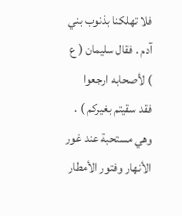فلا تهلكنا بذنوب بني آدم . فقال سليمان ( ع ) لأصحابه ارجعوا
فقد سقيتم بغيركم ) .
وهي مستحبة عند غور الأنهار وفتور الأمطار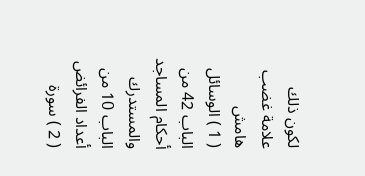لكون ذلك علامة غضب
هامش
( 1 ) الوسائل الباب 42 من أحكام المساجد والمستدرك الباب 10 من أعداد الفرائض
( 2 ) سورة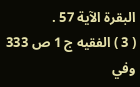البقرة الآية 57 .
( 3 ) الفقيه ج 1 ص 333 وفي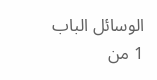الوسائل الباب 1 من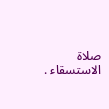صلاة الاستسقاء .